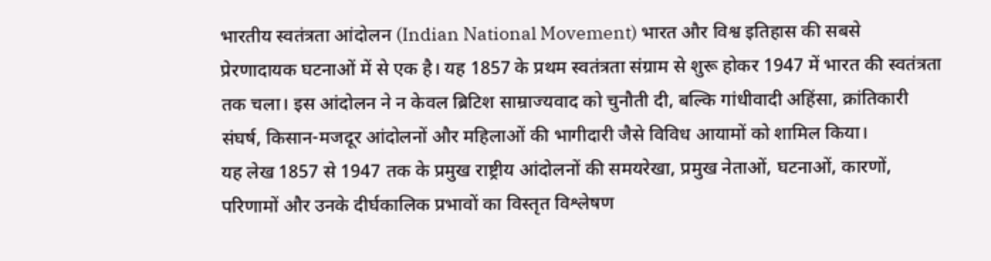भारतीय स्वतंत्रता आंदोलन (Indian National Movement) भारत और विश्व इतिहास की सबसे प्रेरणादायक घटनाओं में से एक है। यह 1857 के प्रथम स्वतंत्रता संग्राम से शुरू होकर 1947 में भारत की स्वतंत्रता तक चला। इस आंदोलन ने न केवल ब्रिटिश साम्राज्यवाद को चुनौती दी, बल्कि गांधीवादी अहिंसा, क्रांतिकारी संघर्ष, किसान-मजदूर आंदोलनों और महिलाओं की भागीदारी जैसे विविध आयामों को शामिल किया।
यह लेख 1857 से 1947 तक के प्रमुख राष्ट्रीय आंदोलनों की समयरेखा, प्रमुख नेताओं, घटनाओं, कारणों, परिणामों और उनके दीर्घकालिक प्रभावों का विस्तृत विश्लेषण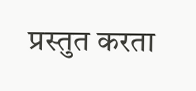प्रस्तुत करता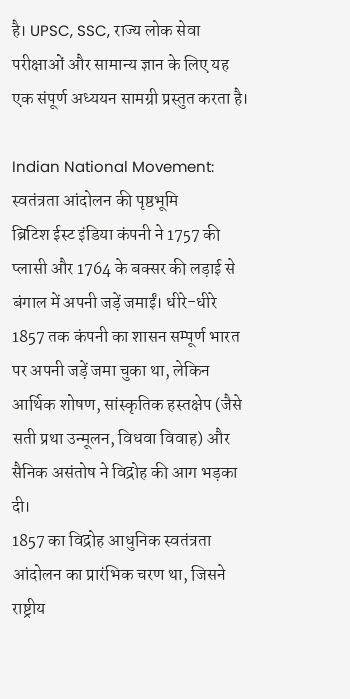है। UPSC, SSC, राज्य लोक सेवा परीक्षाओं और सामान्य ज्ञान के लिए यह एक संपूर्ण अध्ययन सामग्री प्रस्तुत करता है।

Indian National Movement: स्वतंत्रता आंदोलन की पृष्ठभूमि
ब्रिटिश ईस्ट इंडिया कंपनी ने 1757 की प्लासी और 1764 के बक्सर की लड़ाई से बंगाल में अपनी जड़ें जमाईं। धीरे-धीरे 1857 तक कंपनी का शासन सम्पूर्ण भारत पर अपनी जड़ें जमा चुका था, लेकिन आर्थिक शोषण, सांस्कृतिक हस्तक्षेप (जैसे सती प्रथा उन्मूलन, विधवा विवाह) और सैनिक असंतोष ने विद्रोह की आग भड़का दी।
1857 का विद्रोह आधुनिक स्वतंत्रता आंदोलन का प्रारंभिक चरण था, जिसने राष्ट्रीय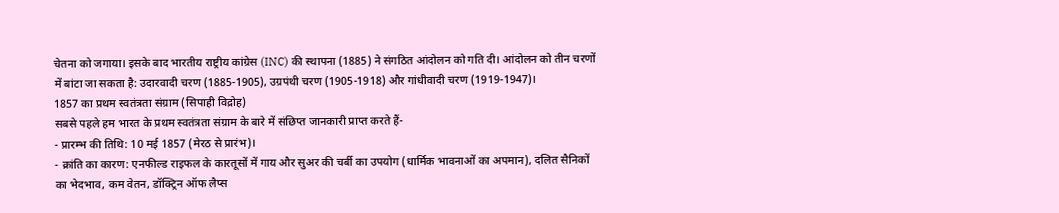चेतना को जगाया। इसके बाद भारतीय राष्ट्रीय कांग्रेस (INC) की स्थापना (1885) ने संगठित आंदोलन को गति दी। आंदोलन को तीन चरणों में बांटा जा सकता है: उदारवादी चरण (1885-1905), उग्रपंथी चरण (1905-1918) और गांधीवादी चरण (1919-1947)।
1857 का प्रथम स्वतंत्रता संग्राम (सिपाही विद्रोह)
सबसे पहले हम भारत के प्रथम स्वतंत्रता संग्राम के बारे में संछिप्त जानकारी प्राप्त करते हैं-
- प्रारम्भ की तिथि: 10 मई 1857 (मेरठ से प्रारंभ)।
- क्रांति का कारण: एनफील्ड राइफल के कारतूसों में गाय और सुअर की चर्बी का उपयोग (धार्मिक भावनाओं का अपमान), दलित सैनिकों का भेदभाव, कम वेतन, डॉक्ट्रिन ऑफ लैप्स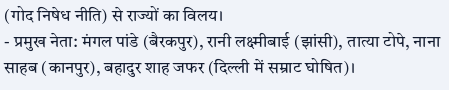(गोद निषेध नीति) से राज्यों का विलय।
- प्रमुख नेता: मंगल पांडे (बैरकपुर), रानी लक्ष्मीबाई (झांसी), तात्या टोपे, नाना साहब (कानपुर), बहादुर शाह जफर (दिल्ली में सम्राट घोषित)।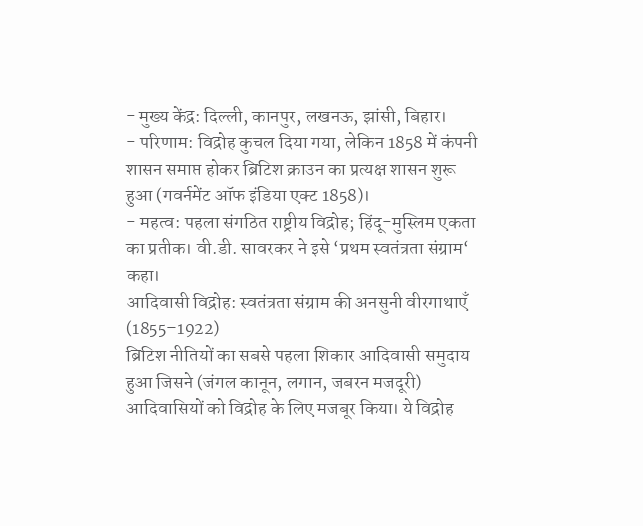- मुख्य केंद्र: दिल्ली, कानपुर, लखनऊ, झांसी, बिहार।
- परिणाम: विद्रोह कुचल दिया गया, लेकिन 1858 में कंपनी शासन समाप्त होकर ब्रिटिश क्राउन का प्रत्यक्ष शासन शुरू हुआ (गवर्नमेंट ऑफ इंडिया एक्ट 1858)।
- महत्व: पहला संगठित राष्ट्रीय विद्रोह; हिंदू-मुस्लिम एकता का प्रतीक। वी.डी. सावरकर ने इसे ‘प्रथम स्वतंत्रता संग्राम‘ कहा।
आदिवासी विद्रोह: स्वतंत्रता संग्राम की अनसुनी वीरगाथाएँ (1855–1922)
ब्रिटिश नीतियों का सबसे पहला शिकार आदिवासी समुदाय हुआ जिसने (जंगल कानून, लगान, जबरन मजदूरी) आदिवासियों को विद्रोह के लिए मजबूर किया। ये विद्रोह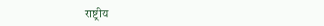राष्ट्रीय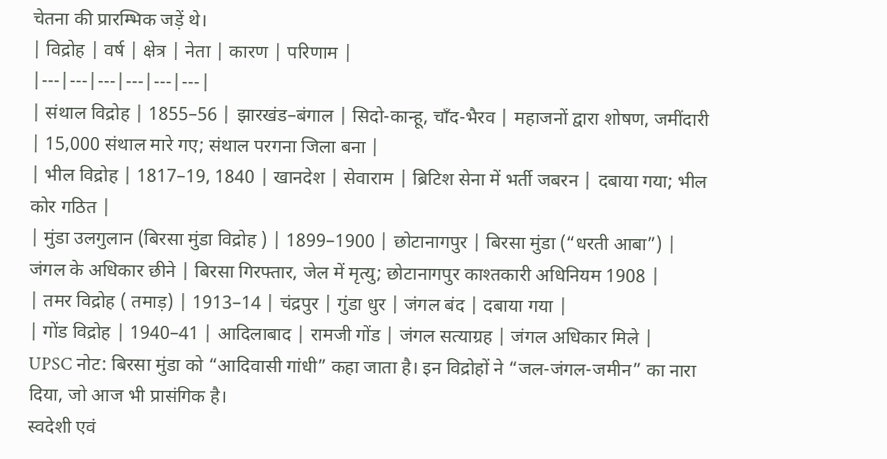चेतना की प्रारम्भिक जड़ें थे।
| विद्रोह | वर्ष | क्षेत्र | नेता | कारण | परिणाम |
|---|---|---|---|---|---|
| संथाल विद्रोह | 1855–56 | झारखंड–बंगाल | सिदो-कान्हू, चाँद-भैरव | महाजनों द्वारा शोषण, जमींदारी | 15,000 संथाल मारे गए; संथाल परगना जिला बना |
| भील विद्रोह | 1817–19, 1840 | खानदेश | सेवाराम | ब्रिटिश सेना में भर्ती जबरन | दबाया गया; भील कोर गठित |
| मुंडा उलगुलान (बिरसा मुंडा विद्रोह ) | 1899–1900 | छोटानागपुर | बिरसा मुंडा (“धरती आबा”) | जंगल के अधिकार छीने | बिरसा गिरफ्तार, जेल में मृत्यु; छोटानागपुर काश्तकारी अधिनियम 1908 |
| तमर विद्रोह ( तमाड़) | 1913–14 | चंद्रपुर | गुंडा धुर | जंगल बंद | दबाया गया |
| गोंड विद्रोह | 1940–41 | आदिलाबाद | रामजी गोंड | जंगल सत्याग्रह | जंगल अधिकार मिले |
UPSC नोट: बिरसा मुंडा को “आदिवासी गांधी” कहा जाता है। इन विद्रोहों ने “जल-जंगल-जमीन” का नारा दिया, जो आज भी प्रासंगिक है।
स्वदेशी एवं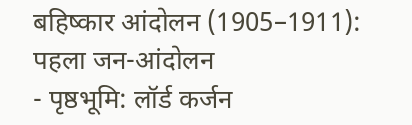बहिष्कार आंदोलन (1905–1911): पहला जन-आंदोलन
- पृष्ठभूमि: लॉर्ड कर्जन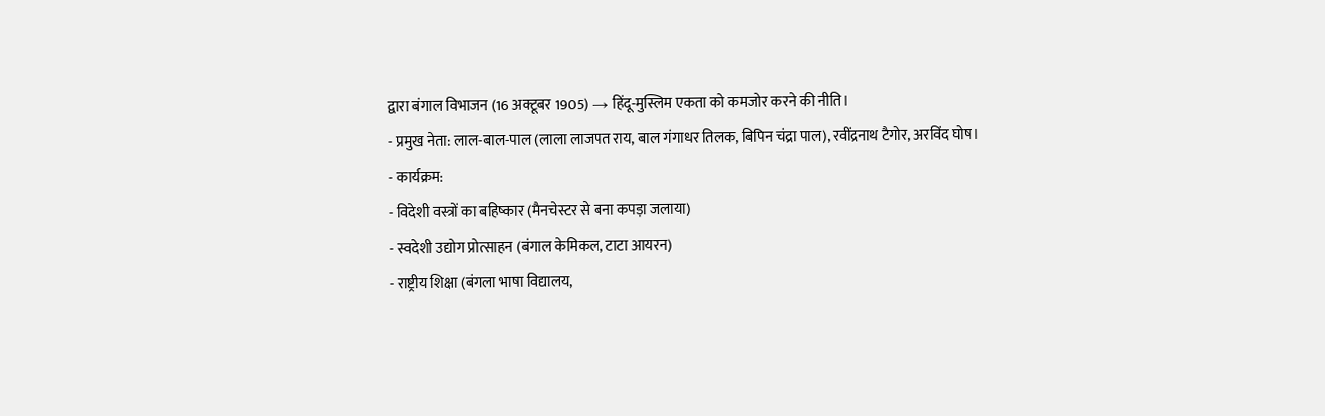द्वारा बंगाल विभाजन (16 अक्टूबर 1905) → हिंदू-मुस्लिम एकता को कमजोर करने की नीति।
- प्रमुख नेता: लाल-बाल-पाल (लाला लाजपत राय, बाल गंगाधर तिलक, बिपिन चंद्रा पाल), रवींद्रनाथ टैगोर, अरविंद घोष।
- कार्यक्रम:
- विदेशी वस्त्रों का बहिष्कार (मैनचेस्टर से बना कपड़ा जलाया)
- स्वदेशी उद्योग प्रोत्साहन (बंगाल केमिकल, टाटा आयरन)
- राष्ट्रीय शिक्षा (बंगला भाषा विद्यालय,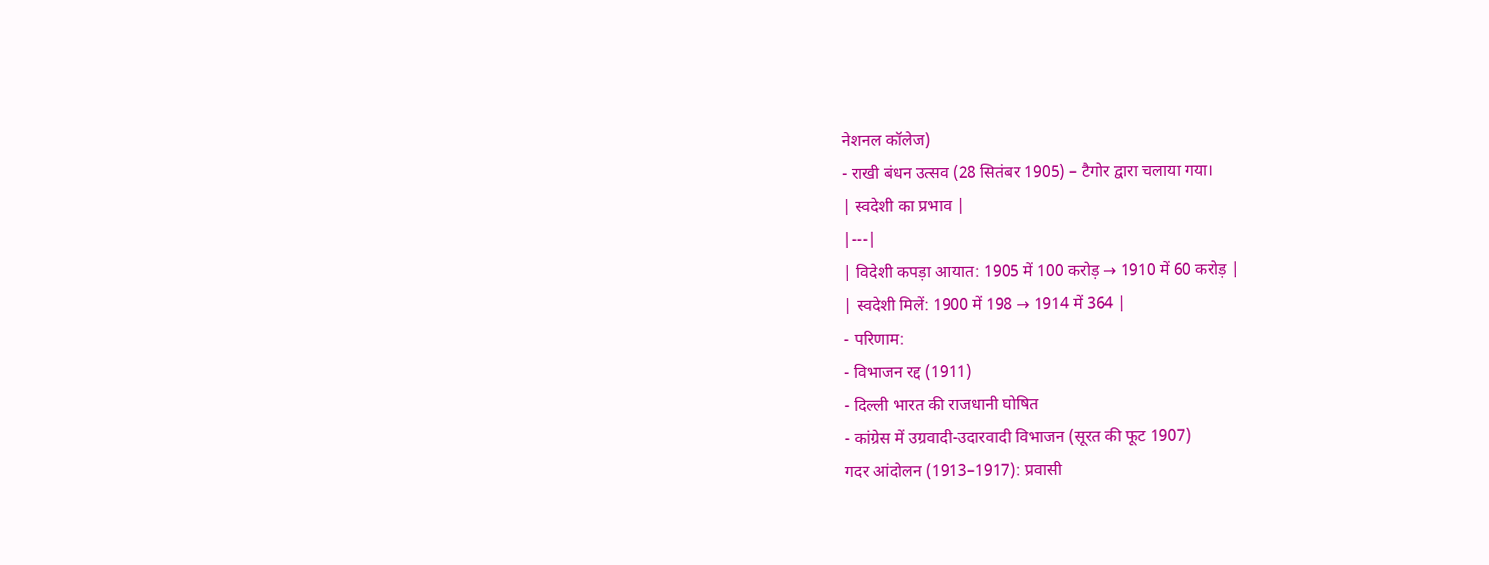नेशनल कॉलेज)
- राखी बंधन उत्सव (28 सितंबर 1905) – टैगोर द्वारा चलाया गया।
| स्वदेशी का प्रभाव |
|---|
| विदेशी कपड़ा आयात: 1905 में 100 करोड़ → 1910 में 60 करोड़ |
| स्वदेशी मिलें: 1900 में 198 → 1914 में 364 |
- परिणाम:
- विभाजन रद्द (1911)
- दिल्ली भारत की राजधानी घोषित
- कांग्रेस में उग्रवादी-उदारवादी विभाजन (सूरत की फूट 1907)
गदर आंदोलन (1913–1917): प्रवासी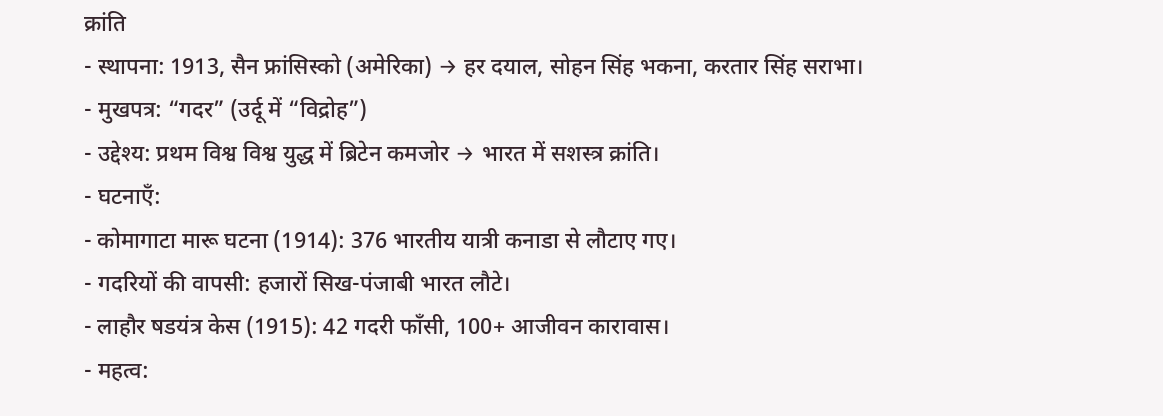क्रांति
- स्थापना: 1913, सैन फ्रांसिस्को (अमेरिका) → हर दयाल, सोहन सिंह भकना, करतार सिंह सराभा।
- मुखपत्र: “गदर” (उर्दू में “विद्रोह”)
- उद्देश्य: प्रथम विश्व विश्व युद्ध में ब्रिटेन कमजोर → भारत में सशस्त्र क्रांति।
- घटनाएँ:
- कोमागाटा मारू घटना (1914): 376 भारतीय यात्री कनाडा से लौटाए गए।
- गदरियों की वापसी: हजारों सिख-पंजाबी भारत लौटे।
- लाहौर षडयंत्र केस (1915): 42 गदरी फाँसी, 100+ आजीवन कारावास।
- महत्व: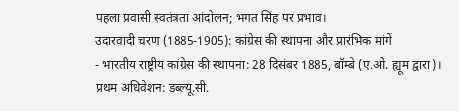पहला प्रवासी स्वतंत्रता आंदोलन; भगत सिंह पर प्रभाव।
उदारवादी चरण (1885-1905): कांग्रेस की स्थापना और प्रारंभिक मांगें
- भारतीय राष्ट्रीय कांग्रेस की स्थापना: 28 दिसंबर 1885, बॉम्बे (ए.ओ. ह्यूम द्वारा)। प्रथम अधिवेशन: डब्ल्यू.सी.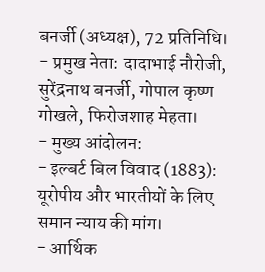बनर्जी (अध्यक्ष), 72 प्रतिनिधि।
- प्रमुख नेता: दादाभाई नौरोजी, सुरेंद्रनाथ बनर्जी, गोपाल कृष्ण गोखले, फिरोजशाह मेहता।
- मुख्य आंदोलन:
- इल्बर्ट बिल विवाद (1883): यूरोपीय और भारतीयों के लिए समान न्याय की मांग।
- आर्थिक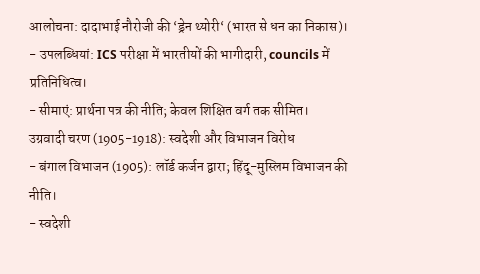आलोचना: दादाभाई नौरोजी की ‘ड्रेन थ्योरी‘ (भारत से धन का निकास)।
- उपलब्धियां: ICS परीक्षा में भारतीयों की भागीदारी, councils में प्रतिनिधित्व।
- सीमाएं: प्रार्थना पत्र की नीति; केवल शिक्षित वर्ग तक सीमित।
उग्रवादी चरण (1905-1918): स्वदेशी और विभाजन विरोध
- बंगाल विभाजन (1905): लॉर्ड कर्जन द्वारा; हिंदू-मुस्लिम विभाजन की नीति।
- स्वदेशी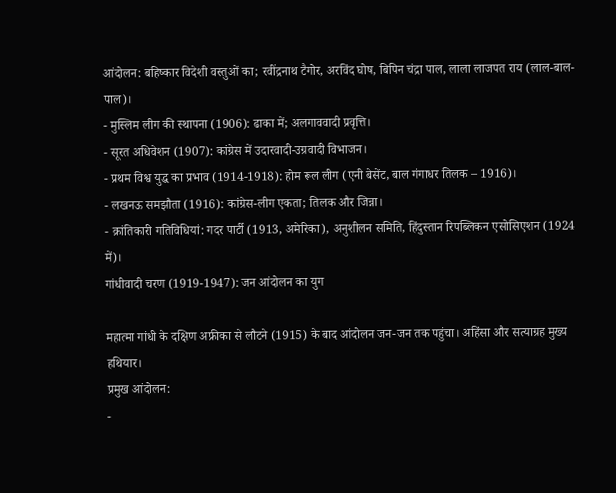आंदोलन: बहिष्कार विदेशी वस्तुओं का; रवींद्रनाथ टैगोर, अरविंद घोष, बिपिन चंद्रा पाल, लाला लाजपत राय (लाल-बाल-पाल)।
- मुस्लिम लीग की स्थापना (1906): ढाका में; अलगाववादी प्रवृत्ति।
- सूरत अधिवेशन (1907): कांग्रेस में उदारवादी-उग्रवादी विभाजन।
- प्रथम विश्व युद्ध का प्रभाव (1914-1918): होम रूल लीग (एनी बेसेंट, बाल गंगाधर तिलक – 1916)।
- लखनऊ समझौता (1916): कांग्रेस-लीग एकता; तिलक और जिन्ना।
- क्रांतिकारी गतिविधियां: गदर पार्टी (1913, अमेरिका), अनुशीलन समिति, हिंदुस्तान रिपब्लिकन एसोसिएशन (1924 में)।
गांधीवादी चरण (1919-1947): जन आंदोलन का युग

महात्मा गांधी के दक्षिण अफ्रीका से लौटने (1915) के बाद आंदोलन जन-जन तक पहुंचा। अहिंसा और सत्याग्रह मुख्य हथियार।
प्रमुख आंदोलन:
-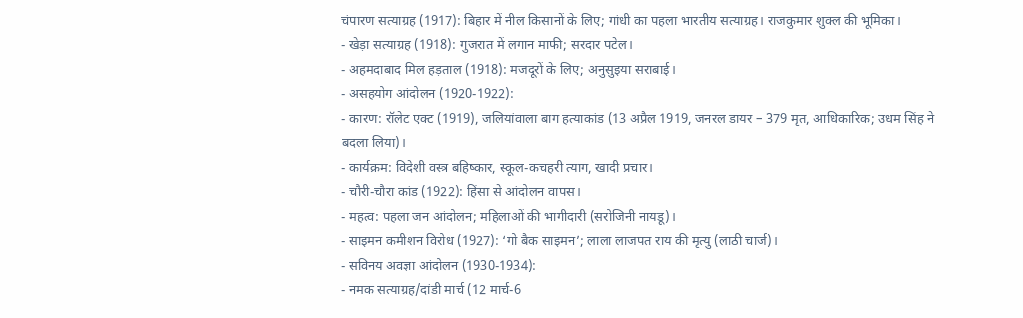चंपारण सत्याग्रह (1917): बिहार में नील किसानों के लिए; गांधी का पहला भारतीय सत्याग्रह। राजकुमार शुक्ल की भूमिका।
- खेड़ा सत्याग्रह (1918): गुजरात में लगान माफी; सरदार पटेल।
- अहमदाबाद मिल हड़ताल (1918): मजदूरों के लिए; अनुसुइया सराबाई।
- असहयोग आंदोलन (1920-1922):
- कारण: रॉलेट एक्ट (1919), जलियांवाला बाग हत्याकांड (13 अप्रैल 1919, जनरल डायर – 379 मृत, आधिकारिक; उधम सिंह ने बदला लिया)।
- कार्यक्रम: विदेशी वस्त्र बहिष्कार, स्कूल-कचहरी त्याग, खादी प्रचार।
- चौरी-चौरा कांड (1922): हिंसा से आंदोलन वापस।
- महत्व: पहला जन आंदोलन; महिलाओं की भागीदारी (सरोजिनी नायडू)।
- साइमन कमीशन विरोध (1927): ‘गो बैक साइमन’; लाला लाजपत राय की मृत्यु (लाठी चार्ज)।
- सविनय अवज्ञा आंदोलन (1930-1934):
- नमक सत्याग्रह/दांडी मार्च (12 मार्च-6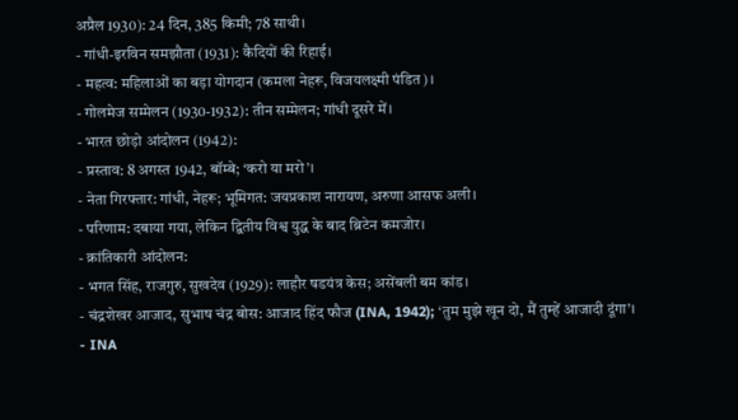अप्रैल 1930): 24 दिन, 385 किमी; 78 साथी।
- गांधी-इरविन समझौता (1931): कैदियों की रिहाई।
- महत्व: महिलाओं का बड़ा योगदान (कमला नेहरू, विजयलक्ष्मी पंडित)।
- गोलमेज सम्मेलन (1930-1932): तीन सम्मेलन; गांधी दूसरे में।
- भारत छोड़ो आंदोलन (1942):
- प्रस्ताव: 8 अगस्त 1942, बॉम्बे; ‘करो या मरो’।
- नेता गिरफ्तार: गांधी, नेहरू; भूमिगत: जयप्रकाश नारायण, अरुणा आसफ अली।
- परिणाम: दबाया गया, लेकिन द्वितीय विश्व युद्ध के बाद ब्रिटेन कमजोर।
- क्रांतिकारी आंदोलन:
- भगत सिंह, राजगुरु, सुखदेव (1929): लाहौर षडयंत्र केस; असेंबली बम कांड।
- चंद्रशेखर आजाद, सुभाष चंद्र बोस: आजाद हिंद फौज (INA, 1942); ‘तुम मुझे खून दो, मैं तुम्हें आजादी दूंगा’।
- INA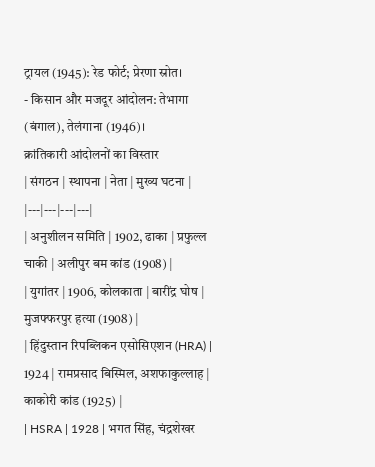ट्रायल (1945): रेड फोर्ट; प्रेरणा स्रोत।
- किसान और मजदूर आंदोलन: तेभागा (बंगाल), तेलंगाना (1946)।
क्रांतिकारी आंदोलनों का विस्तार
| संगठन | स्थापना | नेता | मुख्य घटना |
|---|---|---|---|
| अनुशीलन समिति | 1902, ढाका | प्रफुल्ल चाकी | अलीपुर बम कांड (1908) |
| युगांतर | 1906, कोलकाता | बारींद्र घोष | मुजफ्फरपुर हत्या (1908) |
| हिंदुस्तान रिपब्लिकन एसोसिएशन (HRA) | 1924 | रामप्रसाद बिस्मिल, अशफाकुल्लाह | काकोरी कांड (1925) |
| HSRA | 1928 | भगत सिंह, चंद्रशेखर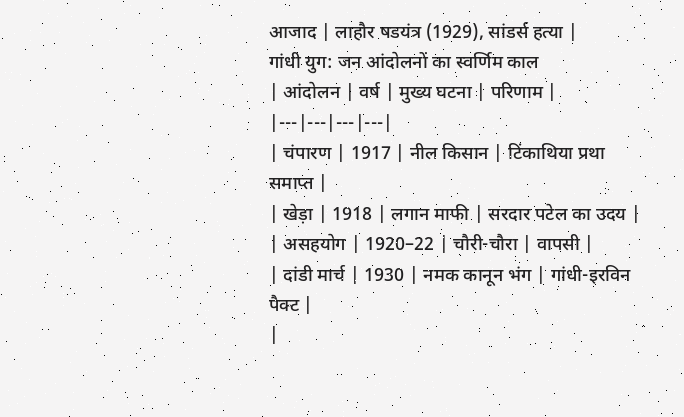आजाद | लाहौर षडयंत्र (1929), सांडर्स हत्या |
गांधी युग: जन आंदोलनों का स्वर्णिम काल
| आंदोलन | वर्ष | मुख्य घटना | परिणाम |
|---|---|---|---|
| चंपारण | 1917 | नील किसान | टिंकाथिया प्रथा समाप्त |
| खेड़ा | 1918 | लगान माफी | सरदार पटेल का उदय |
| असहयोग | 1920–22 | चौरी-चौरा | वापसी |
| दांडी मार्च | 1930 | नमक कानून भंग | गांधी-इरविन पैक्ट |
|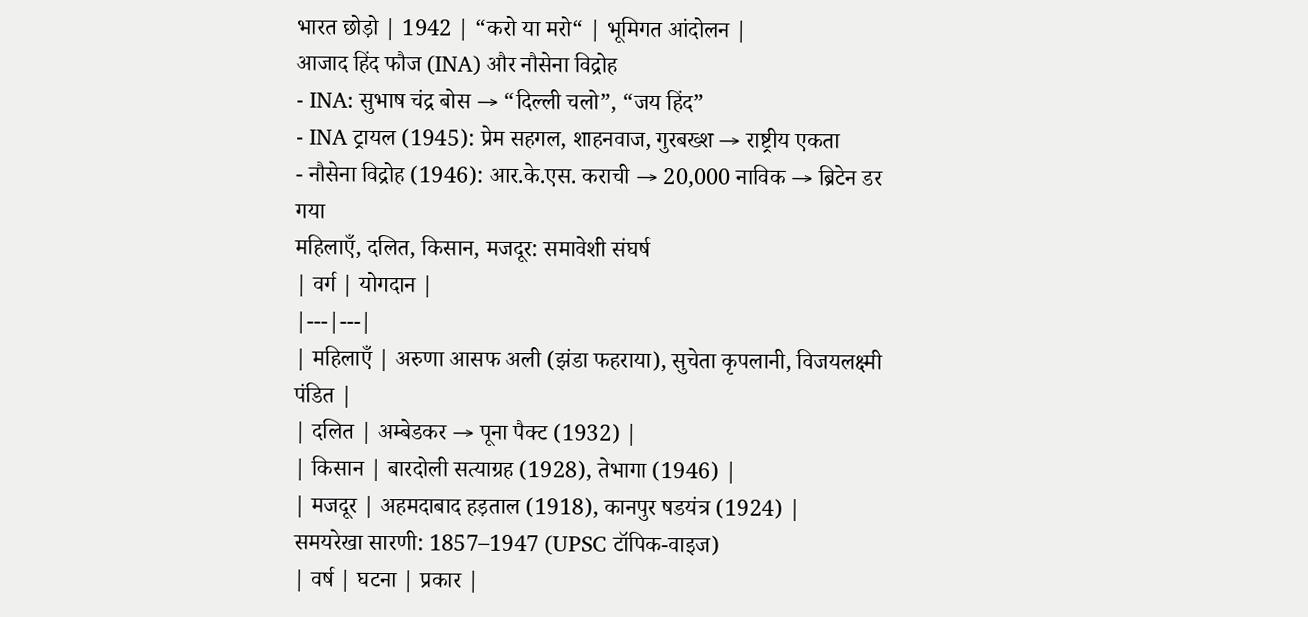भारत छोड़ो | 1942 | “करो या मरो“ | भूमिगत आंदोलन |
आजाद हिंद फौज (INA) और नौसेना विद्रोह
- INA: सुभाष चंद्र बोस → “दिल्ली चलो”, “जय हिंद”
- INA ट्रायल (1945): प्रेम सहगल, शाहनवाज, गुरबख्श → राष्ट्रीय एकता
- नौसेना विद्रोह (1946): आर.के.एस. कराची → 20,000 नाविक → ब्रिटेन डर गया
महिलाएँ, दलित, किसान, मजदूर: समावेशी संघर्ष
| वर्ग | योगदान |
|---|---|
| महिलाएँ | अरुणा आसफ अली (झंडा फहराया), सुचेता कृपलानी, विजयलक्ष्मी पंडित |
| दलित | अम्बेडकर → पूना पैक्ट (1932) |
| किसान | बारदोली सत्याग्रह (1928), तेभागा (1946) |
| मजदूर | अहमदाबाद हड़ताल (1918), कानपुर षडयंत्र (1924) |
समयरेखा सारणी: 1857–1947 (UPSC टॉपिक-वाइज)
| वर्ष | घटना | प्रकार |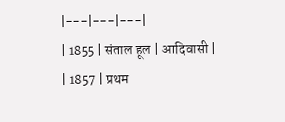|---|---|---|
| 1855 | संताल हूल | आदिवासी |
| 1857 | प्रथम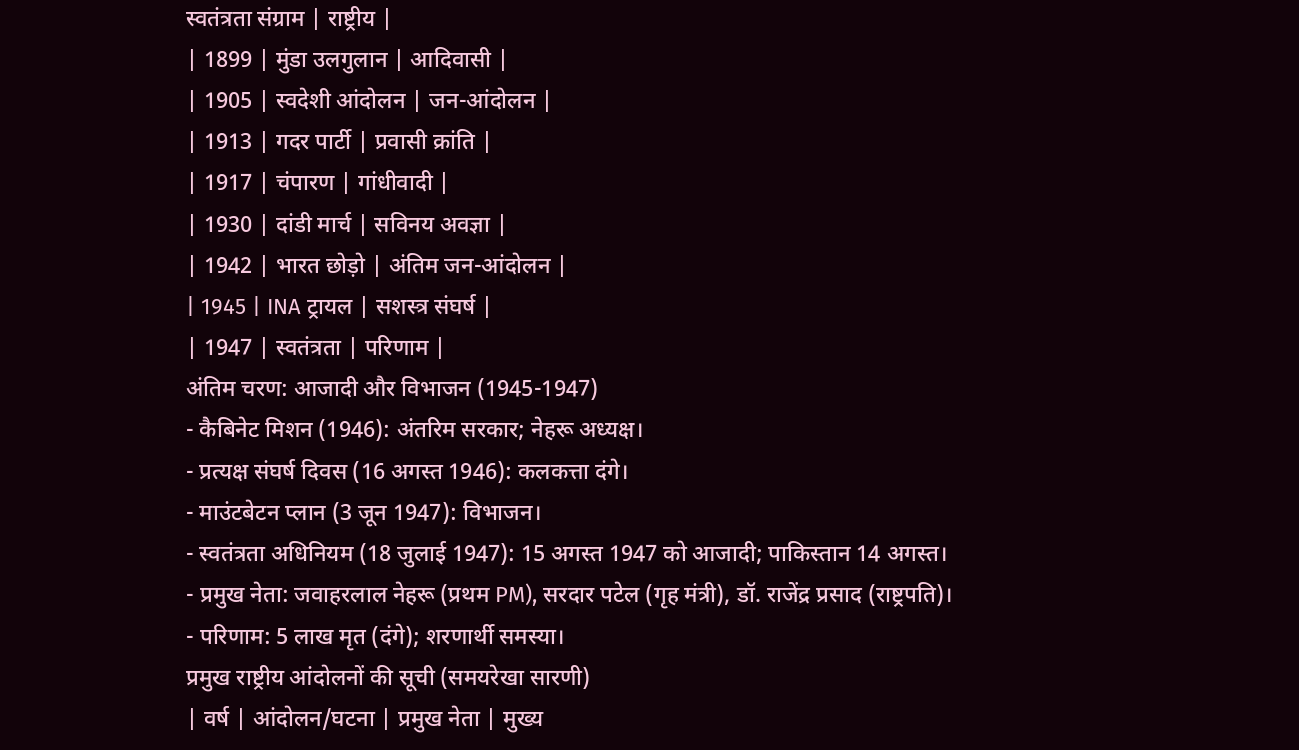स्वतंत्रता संग्राम | राष्ट्रीय |
| 1899 | मुंडा उलगुलान | आदिवासी |
| 1905 | स्वदेशी आंदोलन | जन-आंदोलन |
| 1913 | गदर पार्टी | प्रवासी क्रांति |
| 1917 | चंपारण | गांधीवादी |
| 1930 | दांडी मार्च | सविनय अवज्ञा |
| 1942 | भारत छोड़ो | अंतिम जन-आंदोलन |
| 1945 | INA ट्रायल | सशस्त्र संघर्ष |
| 1947 | स्वतंत्रता | परिणाम |
अंतिम चरण: आजादी और विभाजन (1945-1947)
- कैबिनेट मिशन (1946): अंतरिम सरकार; नेहरू अध्यक्ष।
- प्रत्यक्ष संघर्ष दिवस (16 अगस्त 1946): कलकत्ता दंगे।
- माउंटबेटन प्लान (3 जून 1947): विभाजन।
- स्वतंत्रता अधिनियम (18 जुलाई 1947): 15 अगस्त 1947 को आजादी; पाकिस्तान 14 अगस्त।
- प्रमुख नेता: जवाहरलाल नेहरू (प्रथम PM), सरदार पटेल (गृह मंत्री), डॉ. राजेंद्र प्रसाद (राष्ट्रपति)।
- परिणाम: 5 लाख मृत (दंगे); शरणार्थी समस्या।
प्रमुख राष्ट्रीय आंदोलनों की सूची (समयरेखा सारणी)
| वर्ष | आंदोलन/घटना | प्रमुख नेता | मुख्य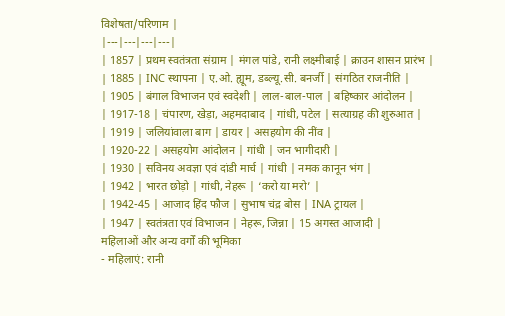विशेषता/परिणाम |
|---|---|---|---|
| 1857 | प्रथम स्वतंत्रता संग्राम | मंगल पांडे, रानी लक्ष्मीबाई | क्राउन शासन प्रारंभ |
| 1885 | INC स्थापना | ए.ओ. ह्यूम, डब्ल्यू.सी. बनर्जी | संगठित राजनीति |
| 1905 | बंगाल विभाजन एवं स्वदेशी | लाल-बाल-पाल | बहिष्कार आंदोलन |
| 1917-18 | चंपारण, खेड़ा, अहमदाबाद | गांधी, पटेल | सत्याग्रह की शुरुआत |
| 1919 | जलियांवाला बाग | डायर | असहयोग की नींव |
| 1920-22 | असहयोग आंदोलन | गांधी | जन भागीदारी |
| 1930 | सविनय अवज्ञा एवं दांडी मार्च | गांधी | नमक कानून भंग |
| 1942 | भारत छोड़ो | गांधी, नेहरू | ‘करो या मरो’ |
| 1942-45 | आजाद हिंद फौज | सुभाष चंद्र बोस | INA ट्रायल |
| 1947 | स्वतंत्रता एवं विभाजन | नेहरू, जिन्ना | 15 अगस्त आजादी |
महिलाओं और अन्य वर्गों की भूमिका
- महिलाएं: रानी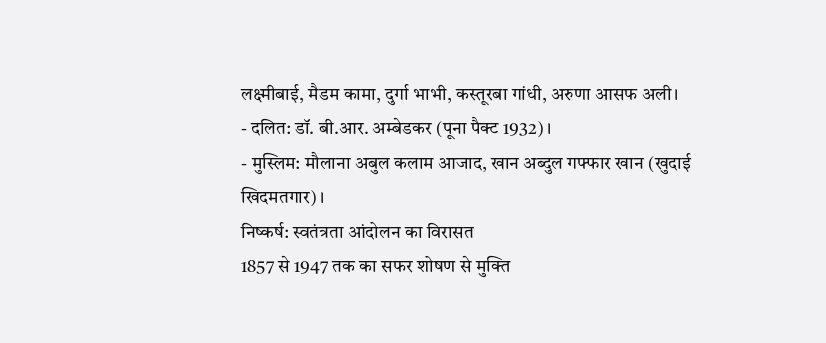लक्ष्मीबाई, मैडम कामा, दुर्गा भाभी, कस्तूरबा गांधी, अरुणा आसफ अली।
- दलित: डॉ. बी.आर. अम्बेडकर (पूना पैक्ट 1932)।
- मुस्लिम: मौलाना अबुल कलाम आजाद, खान अब्दुल गफ्फार खान (खुदाई खिदमतगार)।
निष्कर्ष: स्वतंत्रता आंदोलन का विरासत
1857 से 1947 तक का सफर शोषण से मुक्ति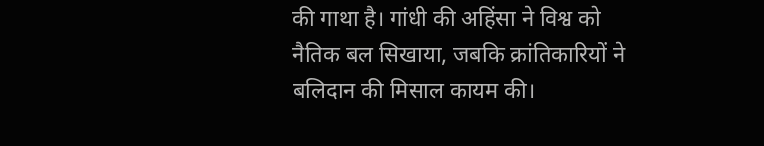की गाथा है। गांधी की अहिंसा ने विश्व को नैतिक बल सिखाया, जबकि क्रांतिकारियों ने बलिदान की मिसाल कायम की।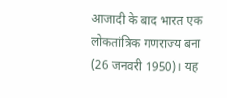आजादी के बाद भारत एक लोकतांत्रिक गणराज्य बना (26 जनवरी 1950)। यह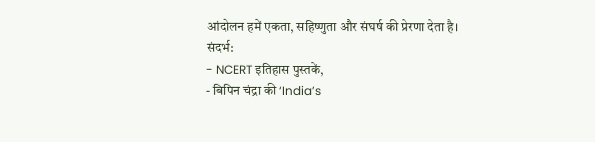आंदोलन हमें एकता, सहिष्णुता और संघर्ष की प्रेरणा देता है।
संदर्भ:
- NCERT इतिहास पुस्तकें,
- बिपिन चंद्रा की ‘India’s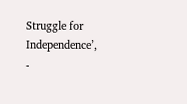Struggle for Independence’,
-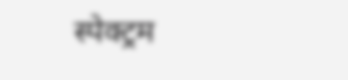स्पेक्ट्रम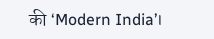की ‘Modern India’।